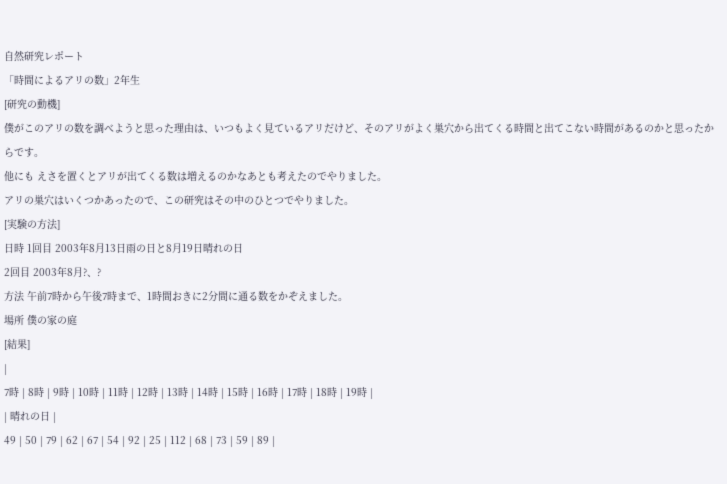自然研究レポート
「時間によるアリの数」2年生
[研究の動機]
僕がこのアリの数を調べようと思った理由は、いつもよく見ているアリだけど、そのアリがよく巣穴から出てくる時間と出てこない時間があるのかと思ったからです。
他にも えさを置くとアリが出てくる数は増えるのかなあとも考えたのでやりました。
アリの巣穴はいくつかあったので、この研究はその中のひとつでやりました。
[実験の方法]
日時 1回目 2003年8月13日雨の日と8月19日晴れの日
2回目 2003年8月?、?
方法 午前7時から午後7時まで、1時間おきに2分間に通る数をかぞえました。
場所 僕の家の庭
[結果]
|
7時 | 8時 | 9時 | 10時 | 11時 | 12時 | 13時 | 14時 | 15時 | 16時 | 17時 | 18時 | 19時 |
| 晴れの日 |
49 | 50 | 79 | 62 | 67 | 54 | 92 | 25 | 112 | 68 | 73 | 59 | 89 |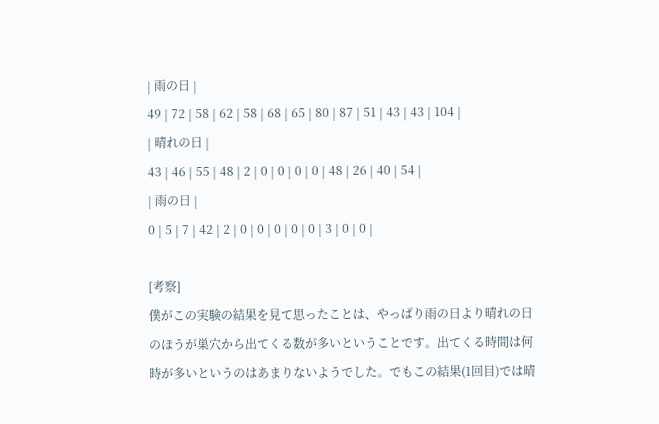| 雨の日 |
49 | 72 | 58 | 62 | 58 | 68 | 65 | 80 | 87 | 51 | 43 | 43 | 104 |
| 晴れの日 |
43 | 46 | 55 | 48 | 2 | 0 | 0 | 0 | 0 | 48 | 26 | 40 | 54 |
| 雨の日 |
0 | 5 | 7 | 42 | 2 | 0 | 0 | 0 | 0 | 0 | 3 | 0 | 0 |

[考察]
僕がこの実験の結果を見て思ったことは、やっぱり雨の日より晴れの日のほうが巣穴から出てくる数が多いということです。出てくる時間は何時が多いというのはあまりないようでした。でもこの結果(1回目)では晴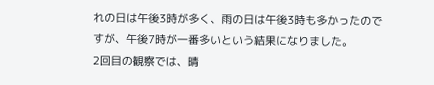れの日は午後3時が多く、雨の日は午後3時も多かったのですが、午後7時が一番多いという結果になりました。
2回目の観察では、晴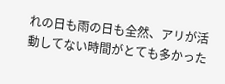れの日も雨の日も全然、アリが活動してない時間がとても多かった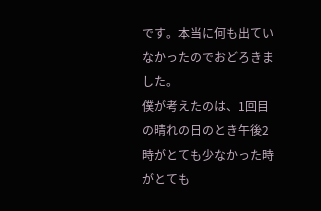です。本当に何も出ていなかったのでおどろきました。
僕が考えたのは、1回目の晴れの日のとき午後2時がとても少なかった時がとても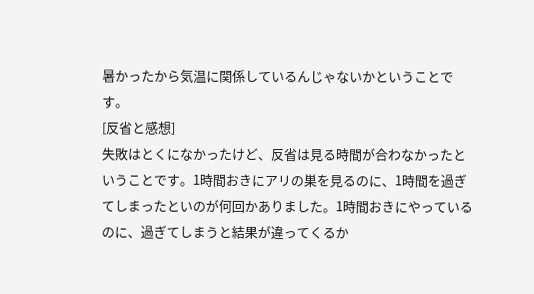暑かったから気温に関係しているんじゃないかということです。
[反省と感想]
失敗はとくになかったけど、反省は見る時間が合わなかったということです。1時間おきにアリの巣を見るのに、1時間を過ぎてしまったといのが何回かありました。1時間おきにやっているのに、過ぎてしまうと結果が違ってくるか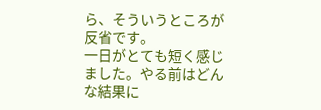ら、そういうところが反省です。
一日がとても短く感じました。やる前はどんな結果に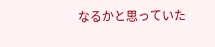なるかと思っていた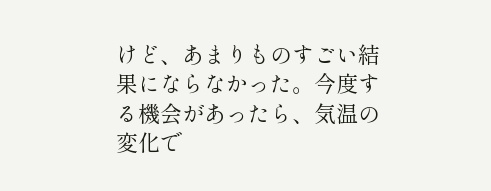けど、あまりものすごい結果にならなかった。今度する機会があったら、気温の変化で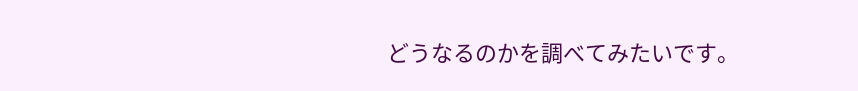どうなるのかを調べてみたいです。